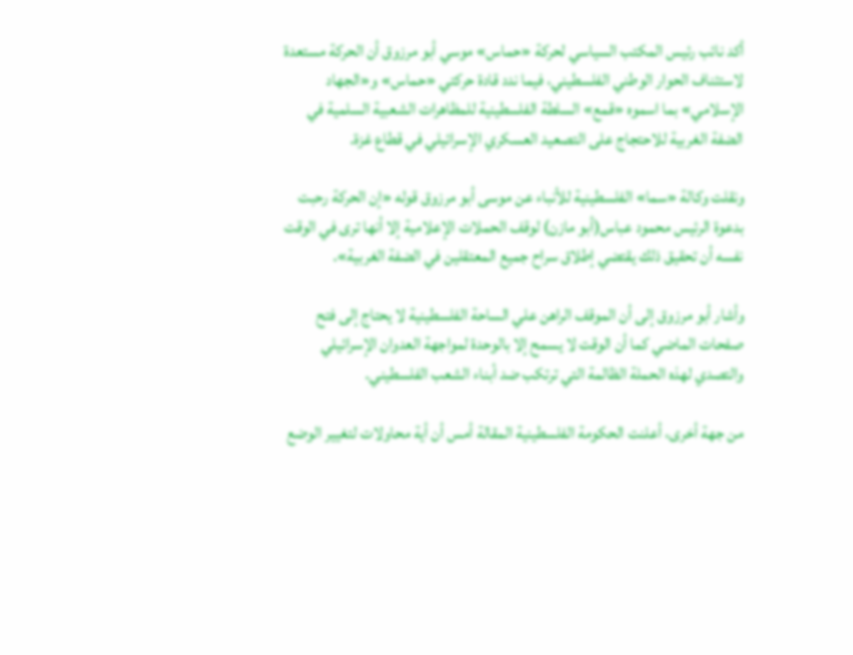أكد نائب رئيس المكتب السياسي لحركة «حماس» موسي أبو مرزوق أن الحركة مستعدة لاستئناف الحوار الوطني الفلسطيني، فيما ندد قادة حركتي «حماس» و«الجهاد الإسلامي» بما اسموه «قمع» السلطة الفلسطينية للمظاهرات الشعبية السلمية في الضفة الغربية للاحتجاج على التصعيد العسكري الإسرائيلي في قطاع غزة.

ونقلت وكالة «سما» الفلسطينية للأنباء عن موسى أبو مرزوق قوله «إن الحركة رحبت بدعوة الرئيس محمود عباس(أبو مازن) لوقف الحملات الإعلامية إلا أنها ترى في الوقت نفسه أن تحقيق ذلك يقتضي إطلاق سراح جميع المعتقلين في الضفة الغربية».

وأشار أبو مرزوق إلى أن الموقف الراهن علي الساحة الفلسطينية لا يحتاج إلى فتح صفحات الماضي كما أن الوقت لا يسمح إلا بالوحدة لمواجهة العدوان الإسرائيلي والتصدي لهذه الحملة الظالمة التي ترتكب ضد أبناء الشعب الفلسطيني.

من جهة أخرى، أعلنت الحكومة الفلسطينية المقالة أمس أن أية محاولات لتغيير الوضع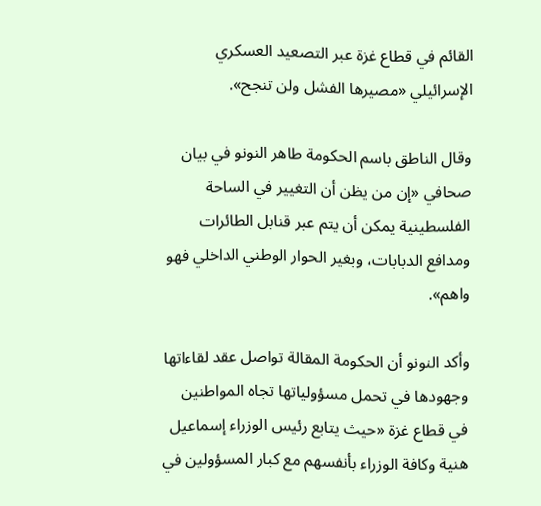القائم في قطاع غزة عبر التصعيد العسكري الإسرائيلي «مصيرها الفشل ولن تنجح».

وقال الناطق باسم الحكومة طاهر النونو في بيان صحافي «إن من يظن أن التغيير في الساحة الفلسطينية يمكن أن يتم عبر قنابل الطائرات ومدافع الدبابات، وبغير الحوار الوطني الداخلي فهو واهم».

وأكد النونو أن الحكومة المقالة تواصل عقد لقاءاتها وجهودها في تحمل مسؤولياتها تجاه المواطنين في قطاع غزة «حيث يتابع رئيس الوزراء إسماعيل هنية وكافة الوزراء بأنفسهم مع كبار المسؤولين في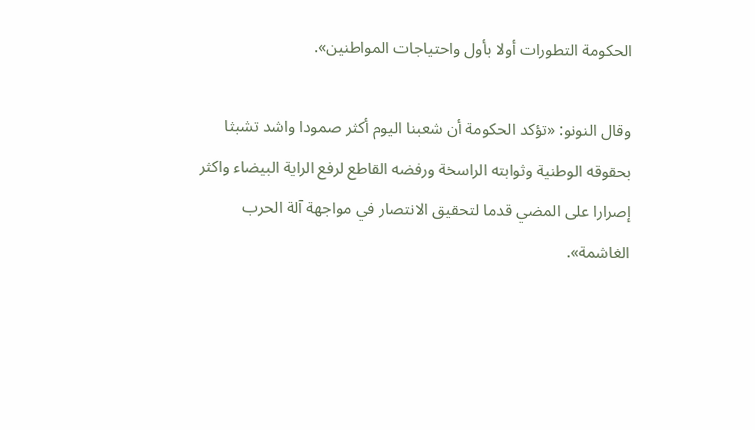الحكومة التطورات أولا بأول واحتياجات المواطنين».

وقال النونو: «تؤكد الحكومة أن شعبنا اليوم أكثر صمودا واشد تشبثا بحقوقه الوطنية وثوابته الراسخة ورفضه القاطع لرفع الراية البيضاء واكثر إصرارا على المضي قدما لتحقيق الانتصار في مواجهة آلة الحرب الغاشمة».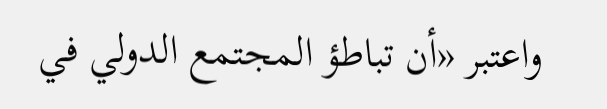واعتبر «أن تباطؤ المجتمع الدولي في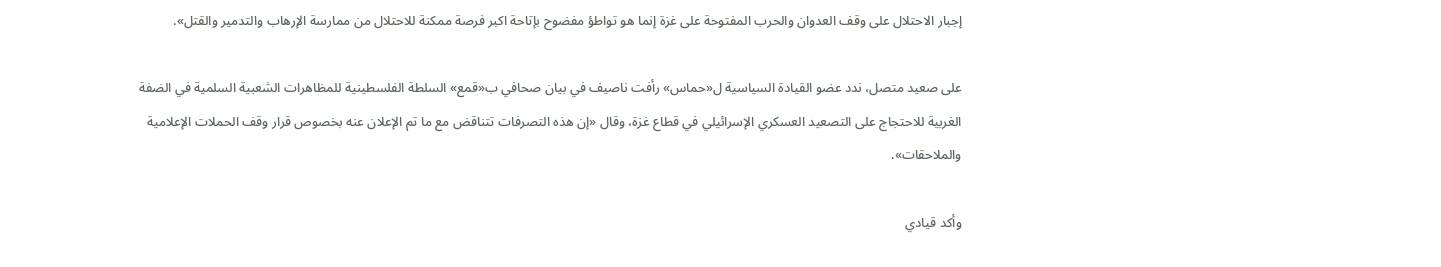إجبار الاحتلال على وقف العدوان والحرب المفتوحة على غزة إنما هو تواطؤ مفضوح بإتاحة اكبر فرصة ممكنة للاحتلال من ممارسة الإرهاب والتدمير والقتل».

على صعيد متصل، ندد عضو القيادة السياسية ل«حماس» رأفت ناصيف في بيان صحافي ب«قمع» السلطة الفلسطينية للمظاهرات الشعبية السلمية في الضفة الغربية للاحتجاج على التصعيد العسكري الإسرائيلي في قطاع غزة، وقال «إن هذه التصرفات تتناقض مع ما تم الإعلان عنه بخصوص قرار وقف الحملات الإعلامية والملاحقات».

وأكد قيادي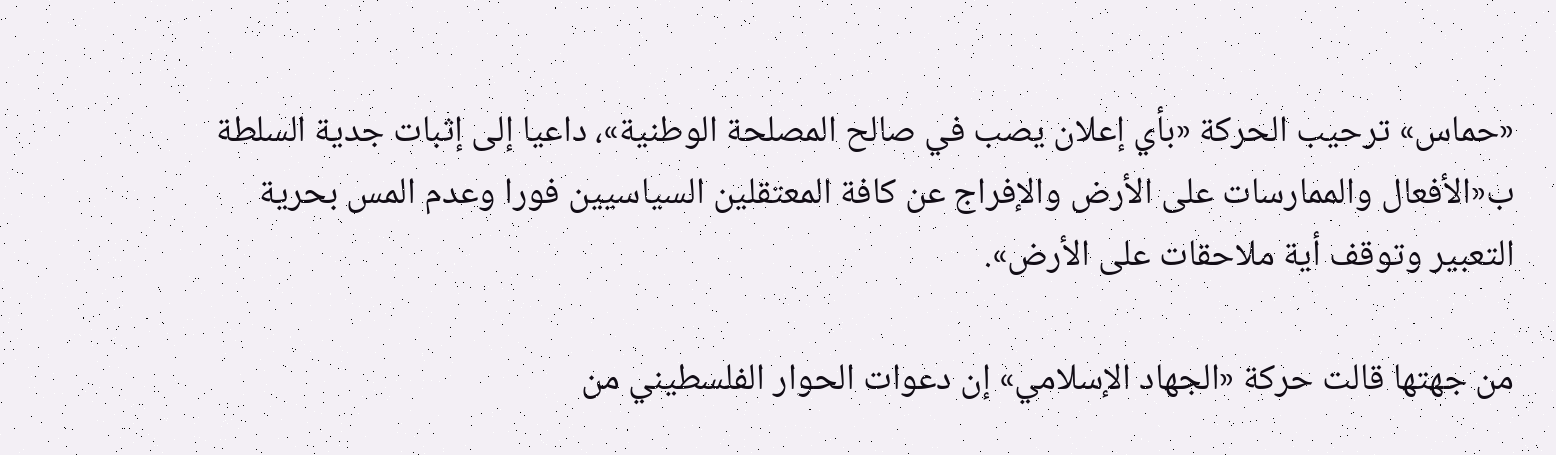«حماس» ترحيب الحركة «بأي إعلان يصب في صالح المصلحة الوطنية»، داعيا إلى إثبات جدية السلطة ب«الأفعال والممارسات على الأرض والإفراج عن كافة المعتقلين السياسيين فورا وعدم المس بحرية التعبير وتوقف أية ملاحقات على الأرض».

من جهتها قالت حركة «الجهاد الإسلامي» إن دعوات الحوار الفلسطيني من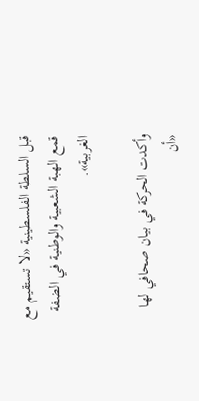قبل السلطة الفلسطينية «لا تستقيم مع قمع الهبة الشعبية والوطنية في الضفة الغربية».

وأكدت الحركة في بيان صحافي لها «أن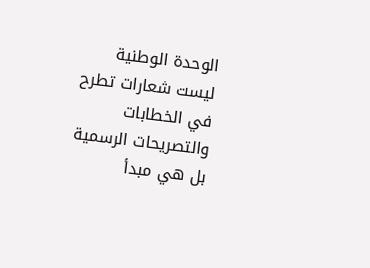الوحدة الوطنية ليست شعارات تطرح في الخطابات والتصريحات الرسمية بل هي مبدأ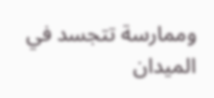وممارسة تتجسد في الميدان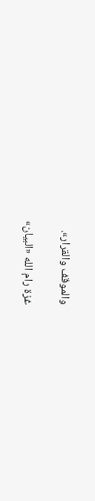والموقف والقرار».

غزة رام الله «البيان»